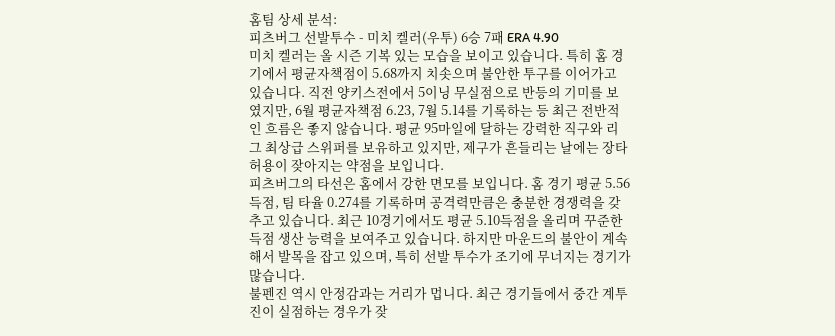홈팀 상세 분석:
피츠버그 선발투수 - 미치 켈러(우투) 6승 7패 ERA 4.90
미치 켈러는 올 시즌 기복 있는 모습을 보이고 있습니다. 특히 홈 경기에서 평균자책점이 5.68까지 치솟으며 불안한 투구를 이어가고 있습니다. 직전 양키스전에서 5이닝 무실점으로 반등의 기미를 보였지만, 6월 평균자책점 6.23, 7월 5.14를 기록하는 등 최근 전반적인 흐름은 좋지 않습니다. 평균 95마일에 달하는 강력한 직구와 리그 최상급 스위퍼를 보유하고 있지만, 제구가 흔들리는 날에는 장타 허용이 잦아지는 약점을 보입니다.
피츠버그의 타선은 홈에서 강한 면모를 보입니다. 홈 경기 평균 5.56득점, 팀 타율 0.274를 기록하며 공격력만큼은 충분한 경쟁력을 갖추고 있습니다. 최근 10경기에서도 평균 5.10득점을 올리며 꾸준한 득점 생산 능력을 보여주고 있습니다. 하지만 마운드의 불안이 계속해서 발목을 잡고 있으며, 특히 선발 투수가 조기에 무너지는 경기가 많습니다.
불펜진 역시 안정감과는 거리가 멉니다. 최근 경기들에서 중간 계투진이 실점하는 경우가 잦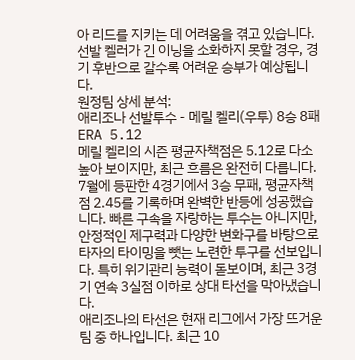아 리드를 지키는 데 어려움을 겪고 있습니다. 선발 켈러가 긴 이닝을 소화하지 못할 경우, 경기 후반으로 갈수록 어려운 승부가 예상됩니다.
원정팀 상세 분석:
애리조나 선발투수 - 메릴 켈리(우투) 8승 8패 ERA 5.12
메릴 켈리의 시즌 평균자책점은 5.12로 다소 높아 보이지만, 최근 흐름은 완전히 다릅니다. 7월에 등판한 4경기에서 3승 무패, 평균자책점 2.45를 기록하며 완벽한 반등에 성공했습니다. 빠른 구속을 자랑하는 투수는 아니지만, 안정적인 제구력과 다양한 변화구를 바탕으로 타자의 타이밍을 뺏는 노련한 투구를 선보입니다. 특히 위기관리 능력이 돋보이며, 최근 3경기 연속 3실점 이하로 상대 타선을 막아냈습니다.
애리조나의 타선은 현재 리그에서 가장 뜨거운 팀 중 하나입니다. 최근 10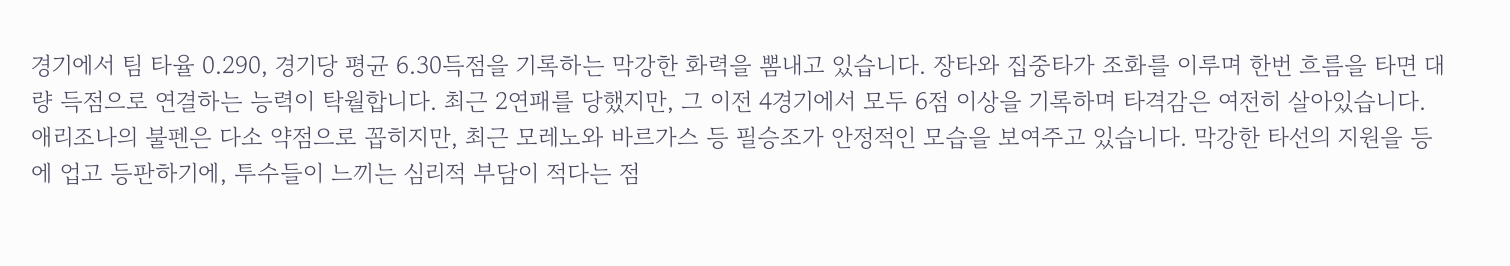경기에서 팀 타율 0.290, 경기당 평균 6.30득점을 기록하는 막강한 화력을 뽐내고 있습니다. 장타와 집중타가 조화를 이루며 한번 흐름을 타면 대량 득점으로 연결하는 능력이 탁월합니다. 최근 2연패를 당했지만, 그 이전 4경기에서 모두 6점 이상을 기록하며 타격감은 여전히 살아있습니다.
애리조나의 불펜은 다소 약점으로 꼽히지만, 최근 모레노와 바르가스 등 필승조가 안정적인 모습을 보여주고 있습니다. 막강한 타선의 지원을 등에 업고 등판하기에, 투수들이 느끼는 심리적 부담이 적다는 점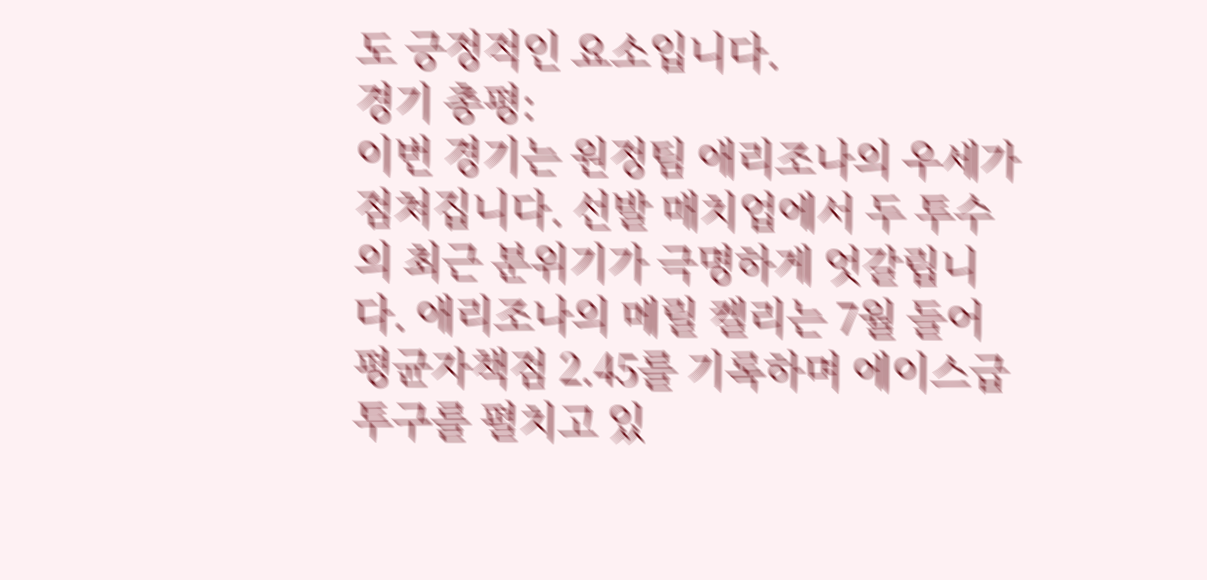도 긍정적인 요소입니다.
경기 총평:
이번 경기는 원정팀 애리조나의 우세가 점쳐집니다. 선발 매치업에서 두 투수의 최근 분위기가 극명하게 엇갈립니다. 애리조나의 메릴 켈리는 7월 들어 평균자책점 2.45를 기록하며 에이스급 투구를 펼치고 있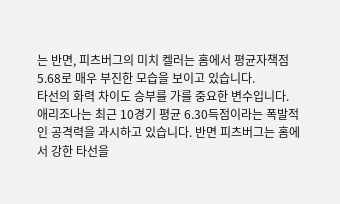는 반면, 피츠버그의 미치 켈러는 홈에서 평균자책점 5.68로 매우 부진한 모습을 보이고 있습니다.
타선의 화력 차이도 승부를 가를 중요한 변수입니다. 애리조나는 최근 10경기 평균 6.30득점이라는 폭발적인 공격력을 과시하고 있습니다. 반면 피츠버그는 홈에서 강한 타선을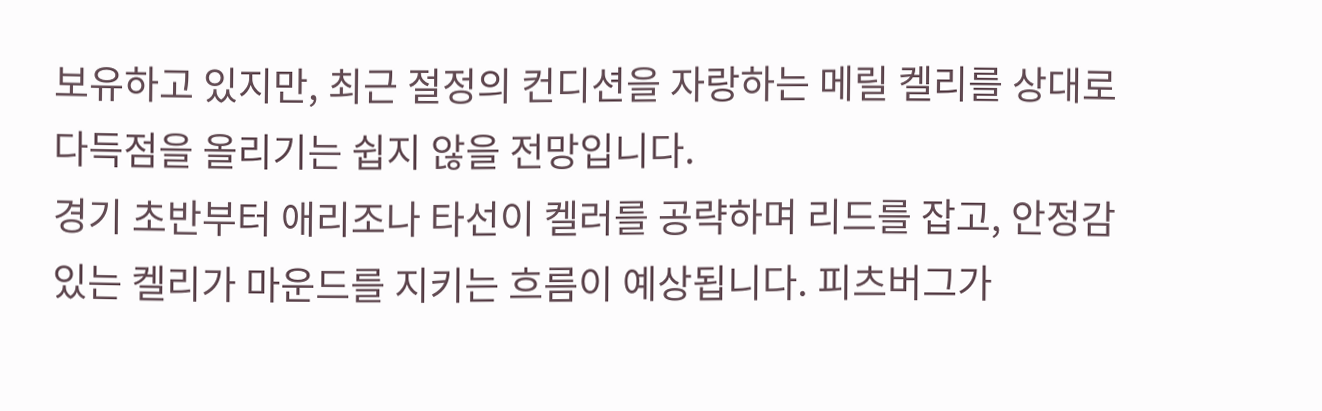보유하고 있지만, 최근 절정의 컨디션을 자랑하는 메릴 켈리를 상대로 다득점을 올리기는 쉽지 않을 전망입니다.
경기 초반부터 애리조나 타선이 켈러를 공략하며 리드를 잡고, 안정감 있는 켈리가 마운드를 지키는 흐름이 예상됩니다. 피츠버그가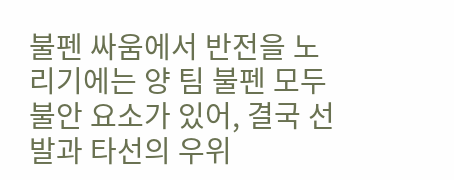불펜 싸움에서 반전을 노리기에는 양 팀 불펜 모두 불안 요소가 있어, 결국 선발과 타선의 우위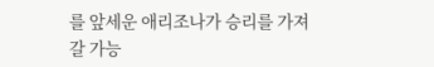를 앞세운 애리조나가 승리를 가져갈 가능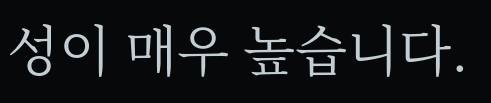성이 매우 높습니다.